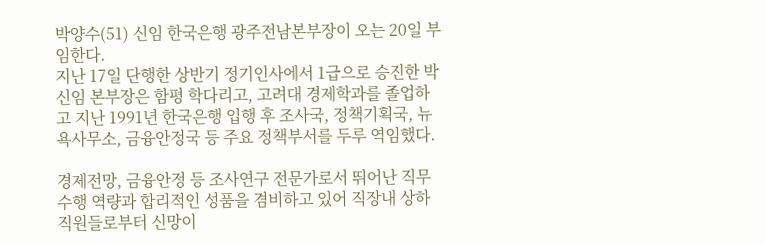박양수(51) 신임 한국은행 광주전남본부장이 오는 20일 부임한다.
지난 17일 단행한 상반기 정기인사에서 1급으로 승진한 박 신임 본부장은 함평 학다리고, 고려대 경제학과를 졸업하고 지난 1991년 한국은행 입행 후 조사국, 정책기획국, 뉴욕사무소, 금융안정국 등 주요 정책부서를 두루 역임했다.

경제전망, 금융안정 등 조사연구 전문가로서 뛰어난 직무수행 역량과 합리적인 성품을 겸비하고 있어 직장내 상하직원들로부터 신망이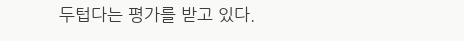두텁다는 평가를 받고 있다.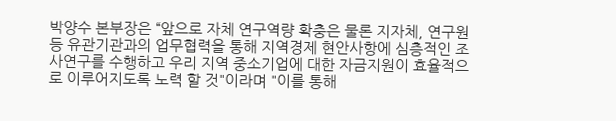박양수 본부장은 “앞으로 자체 연구역량 확충은 물론 지자체, 연구원 등 유관기관과의 업무협력을 통해 지역경제 현안사항에 심층적인 조사연구를 수행하고 우리 지역 중소기업에 대한 자금지원이 효율적으로 이루어지도록 노력 할 것"이라며 "이를 통해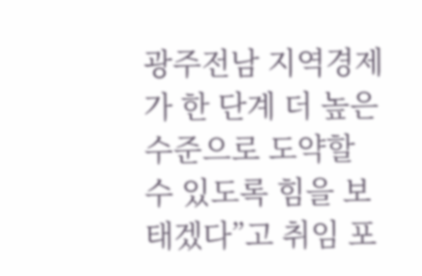광주전남 지역경제가 한 단계 더 높은 수준으로 도약할 수 있도록 힘을 보태겠다”고 취임 포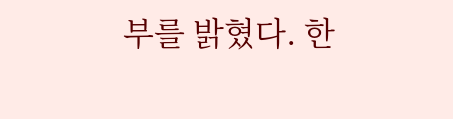부를 밝혔다. 한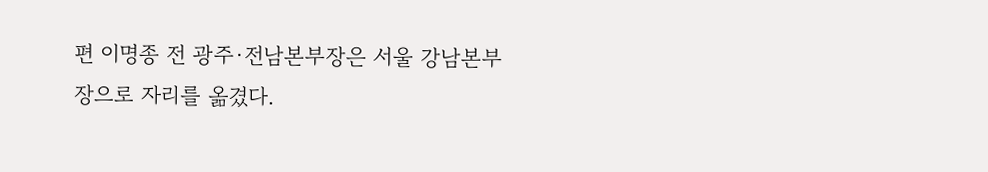편 이명종 전 광주·전남본부장은 서울 강남본부장으로 자리를 옮겼다.